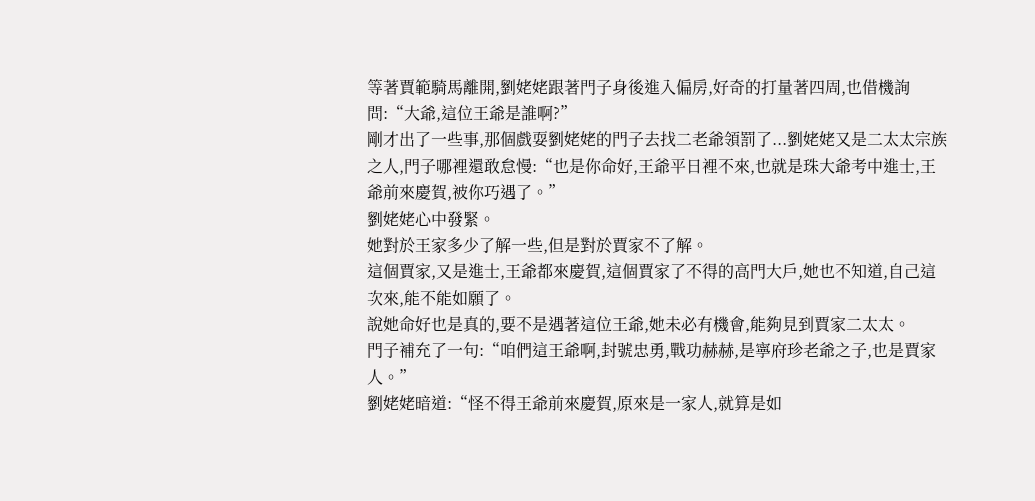等著賈範騎馬離開,劉姥姥跟著門子身後進入偏房,好奇的打量著四周,也借機詢問:“大爺,這位王爺是誰啊?”
剛才出了一些事,那個戲耍劉姥姥的門子去找二老爺領罰了...劉姥姥又是二太太宗族之人,門子哪裡還敢怠慢:“也是你命好,王爺平日裡不來,也就是珠大爺考中進士,王爺前來慶賀,被你巧遇了。”
劉姥姥心中發緊。
她對於王家多少了解一些,但是對於賈家不了解。
這個賈家,又是進士,王爺都來慶賀,這個賈家了不得的高門大戶,她也不知道,自己這次來,能不能如願了。
說她命好也是真的,要不是遇著這位王爺,她未必有機會,能夠見到賈家二太太。
門子補充了一句:“咱們這王爺啊,封號忠勇,戰功赫赫,是寧府珍老爺之子,也是賈家人。”
劉姥姥暗道:“怪不得王爺前來慶賀,原來是一家人,就算是如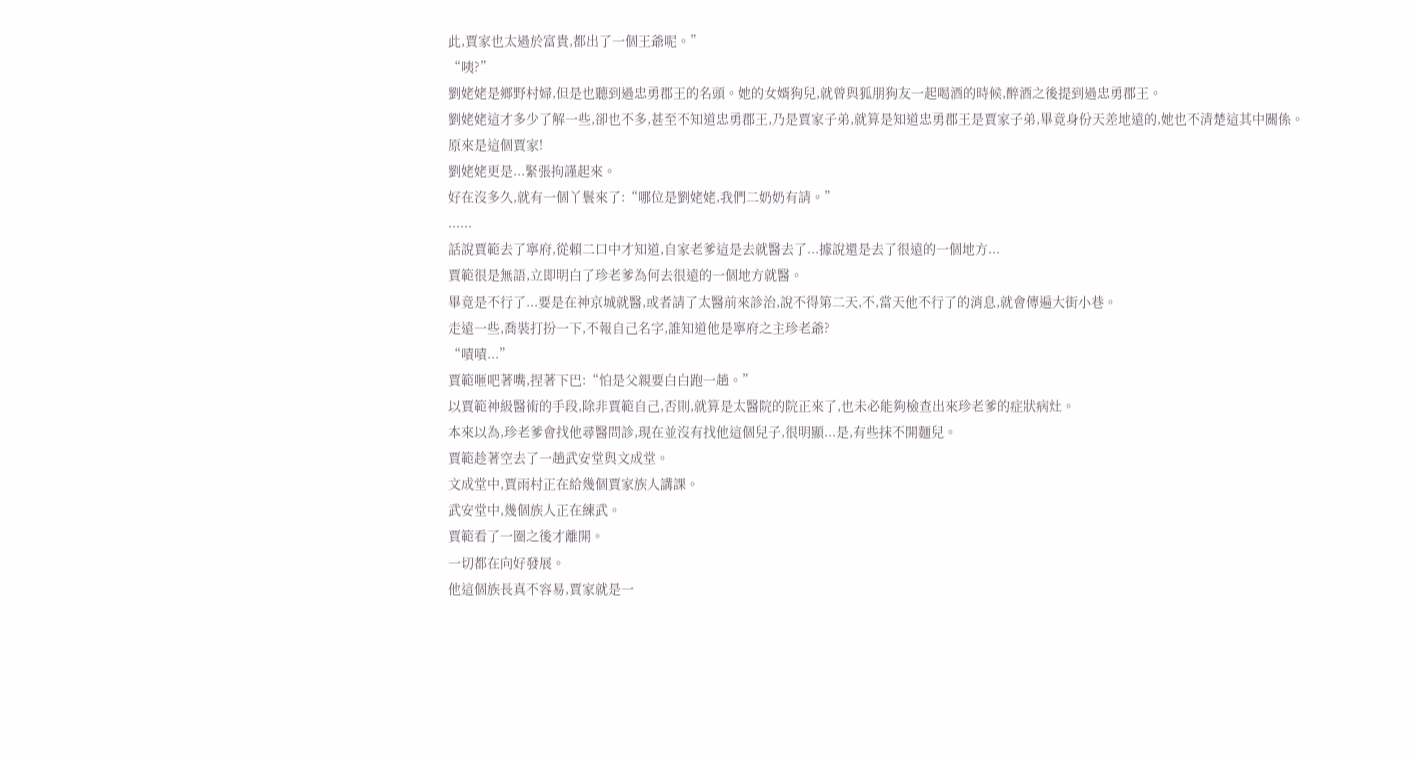此,賈家也太過於富貴,都出了一個王爺呢。”
“咦?”
劉姥姥是鄉野村婦,但是也聽到過忠勇郡王的名頭。她的女婿狗兒,就曾與狐朋狗友一起喝酒的時候,醉酒之後提到過忠勇郡王。
劉姥姥這才多少了解一些,卻也不多,甚至不知道忠勇郡王,乃是賈家子弟,就算是知道忠勇郡王是賈家子弟,畢竟身份天差地遠的,她也不清楚這其中關係。
原來是這個賈家!
劉姥姥更是...緊張拘謹起來。
好在沒多久,就有一個丫鬟來了:“哪位是劉姥姥,我們二奶奶有請。”
......
話說賈範去了寧府,從賴二口中才知道,自家老爹這是去就醫去了...據說還是去了很遠的一個地方...
賈範很是無語,立即明白了珍老爹為何去很遠的一個地方就醫。
畢竟是不行了...要是在神京城就醫,或者請了太醫前來診治,說不得第二天,不,當天他不行了的消息,就會傳遍大街小巷。
走遠一些,喬裝打扮一下,不報自己名字,誰知道他是寧府之主珍老爺?
“嘖嘖...”
賈範咂吧著嘴,捏著下巴:“怕是父親要白白跑一趟。”
以賈範神級醫術的手段,除非賈範自己,否則,就算是太醫院的院正來了,也未必能夠檢查出來珍老爹的症狀病灶。
本來以為,珍老爹會找他尋醫問診,現在並沒有找他這個兒子,很明顯...是,有些抹不開麵兒。
賈範趁著空去了一趟武安堂與文成堂。
文成堂中,賈雨村正在給幾個賈家族人講課。
武安堂中,幾個族人正在練武。
賈範看了一圈之後才離開。
一切都在向好發展。
他這個族長真不容易,賈家就是一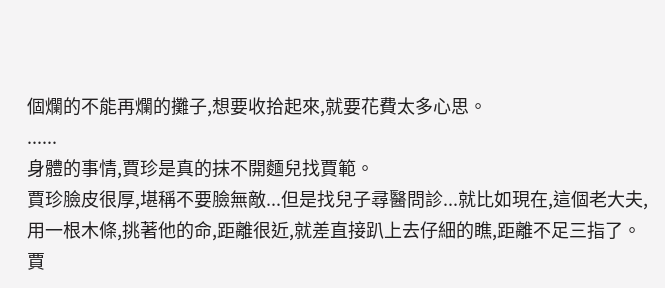個爛的不能再爛的攤子,想要收拾起來,就要花費太多心思。
......
身體的事情,賈珍是真的抹不開麵兒找賈範。
賈珍臉皮很厚,堪稱不要臉無敵...但是找兒子尋醫問診...就比如現在,這個老大夫,用一根木條,挑著他的命,距離很近,就差直接趴上去仔細的瞧,距離不足三指了。
賈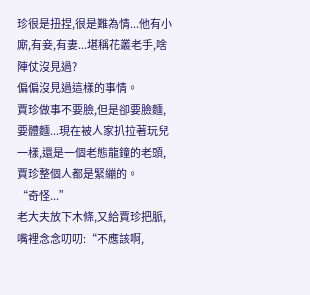珍很是扭捏,很是難為情...他有小廝,有妾,有妻...堪稱花叢老手,啥陣仗沒見過?
偏偏沒見過這樣的事情。
賈珍做事不要臉,但是卻要臉麵,要體麵...現在被人家扒拉著玩兒一樣,還是一個老態龍鐘的老頭,賈珍整個人都是緊繃的。
“奇怪...”
老大夫放下木條,又給賈珍把脈,嘴裡念念叨叨:“不應該啊,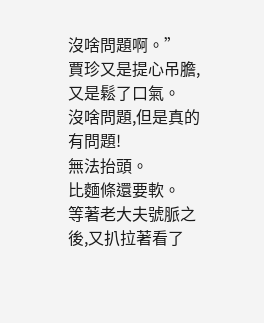沒啥問題啊。”
賈珍又是提心吊膽,又是鬆了口氣。
沒啥問題,但是真的有問題!
無法抬頭。
比麵條還要軟。
等著老大夫號脈之後,又扒拉著看了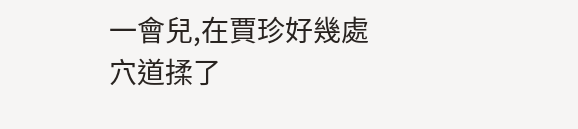一會兒,在賈珍好幾處穴道揉了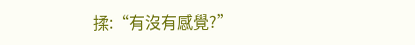揉:“有沒有感覺?”